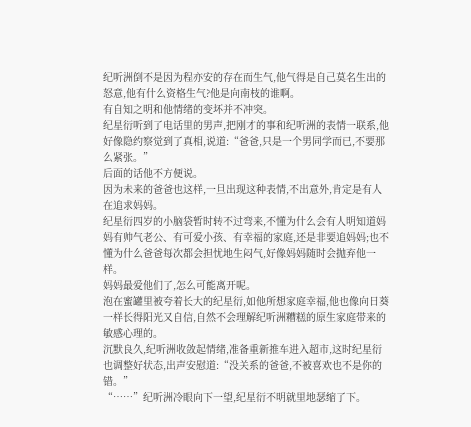纪听洲倒不是因为程亦安的存在而生气,他气得是自己莫名生出的怒意,他有什么资格生气?他是向南枝的谁啊。
有自知之明和他情绪的变坏并不冲突。
纪星衍听到了电话里的男声,把刚才的事和纪听洲的表情一联系,他好像隐约察觉到了真相,说道:“爸爸,只是一个男同学而已,不要那么紧张。”
后面的话他不方便说。
因为未来的爸爸也这样,一旦出现这种表情,不出意外,肯定是有人在追求妈妈。
纪星衍四岁的小脑袋暂时转不过弯来,不懂为什么会有人明知道妈妈有帅气老公、有可爱小孩、有幸福的家庭,还是非要追妈妈;也不懂为什么爸爸每次都会担忧地生闷气,好像妈妈随时会抛弃他一样。
妈妈最爱他们了,怎么可能离开呢。
泡在蜜罐里被夸着长大的纪星衍,如他所想家庭幸福,他也像向日葵一样长得阳光又自信,自然不会理解纪听洲糟糕的原生家庭带来的敏感心理的。
沉默良久,纪听洲收敛起情绪,准备重新推车进入超市,这时纪星衍也调整好状态,出声安慰道:“没关系的爸爸,不被喜欢也不是你的错。”
“……”纪听洲冷眼向下一望,纪星衍不明就里地瑟缩了下。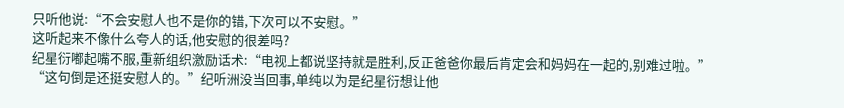只听他说:“不会安慰人也不是你的错,下次可以不安慰。”
这听起来不像什么夸人的话,他安慰的很差吗?
纪星衍嘟起嘴不服,重新组织激励话术:“电视上都说坚持就是胜利,反正爸爸你最后肯定会和妈妈在一起的,别难过啦。”
“这句倒是还挺安慰人的。”纪听洲没当回事,单纯以为是纪星衍想让他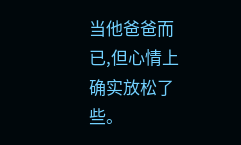当他爸爸而已,但心情上确实放松了些。